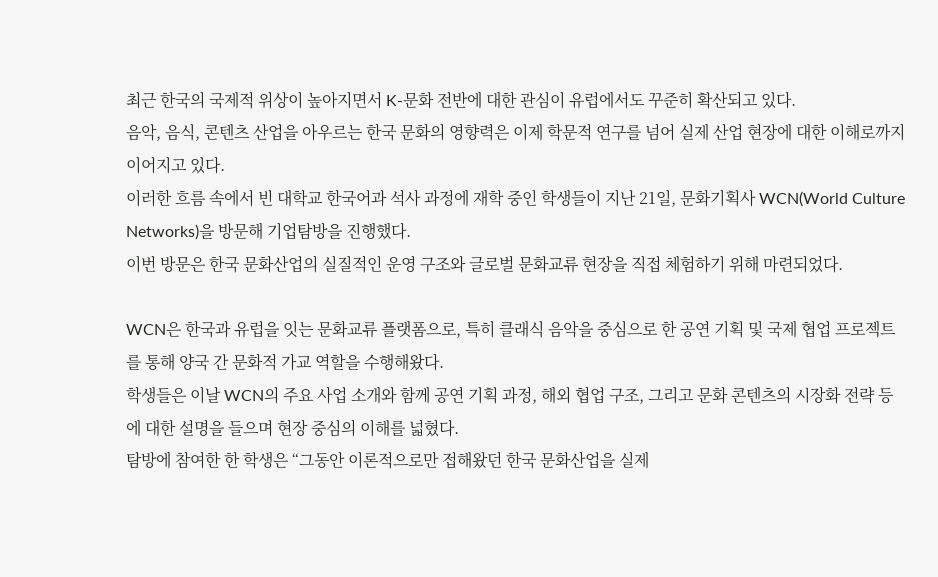최근 한국의 국제적 위상이 높아지면서 K-문화 전반에 대한 관심이 유럽에서도 꾸준히 확산되고 있다.
음악, 음식, 콘텐츠 산업을 아우르는 한국 문화의 영향력은 이제 학문적 연구를 넘어 실제 산업 현장에 대한 이해로까지 이어지고 있다.
이러한 흐름 속에서 빈 대학교 한국어과 석사 과정에 재학 중인 학생들이 지난 21일, 문화기획사 WCN(World Culture Networks)을 방문해 기업탐방을 진행했다.
이번 방문은 한국 문화산업의 실질적인 운영 구조와 글로벌 문화교류 현장을 직접 체험하기 위해 마련되었다.

WCN은 한국과 유럽을 잇는 문화교류 플랫폼으로, 특히 클래식 음악을 중심으로 한 공연 기획 및 국제 협업 프로젝트를 통해 양국 간 문화적 가교 역할을 수행해왔다.
학생들은 이날 WCN의 주요 사업 소개와 함께 공연 기획 과정, 해외 협업 구조, 그리고 문화 콘텐츠의 시장화 전략 등에 대한 설명을 들으며 현장 중심의 이해를 넓혔다.
탐방에 참여한 한 학생은 “그동안 이론적으로만 접해왔던 한국 문화산업을 실제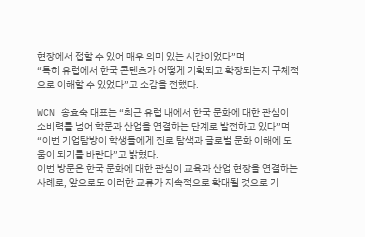현장에서 접할 수 있어 매우 의미 있는 시간이었다”며
“특히 유럽에서 한국 콘텐츠가 어떻게 기획되고 확장되는지 구체적으로 이해할 수 있었다”고 소감을 전했다.

WCN 송효숙 대표는 “최근 유럽 내에서 한국 문화에 대한 관심이 소비력를 넘어 학문과 산업을 연결하는 단계로 발전하고 있다”며
“이번 기업탐방이 학생들에게 진로 탐색과 글로벌 문화 이해에 도움이 되기를 바란다”고 밝혔다.
이번 방문은 한국 문화에 대한 관심이 교육과 산업 현장을 연결하는 사례로, 앞으로도 이러한 교류가 지속적으로 확대될 것으로 기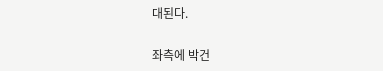대된다.

좌측에 박건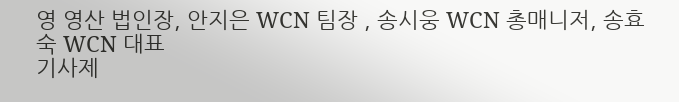영 영산 법인장, 안지은 WCN 팀장 , 송시웅 WCN 총매니저, 송효숙 WCN 대표
기사제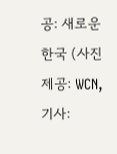공: 새로운 한국 (사진제공: WCN, 기사: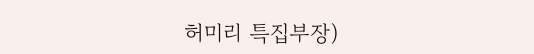허미리 특집부장)